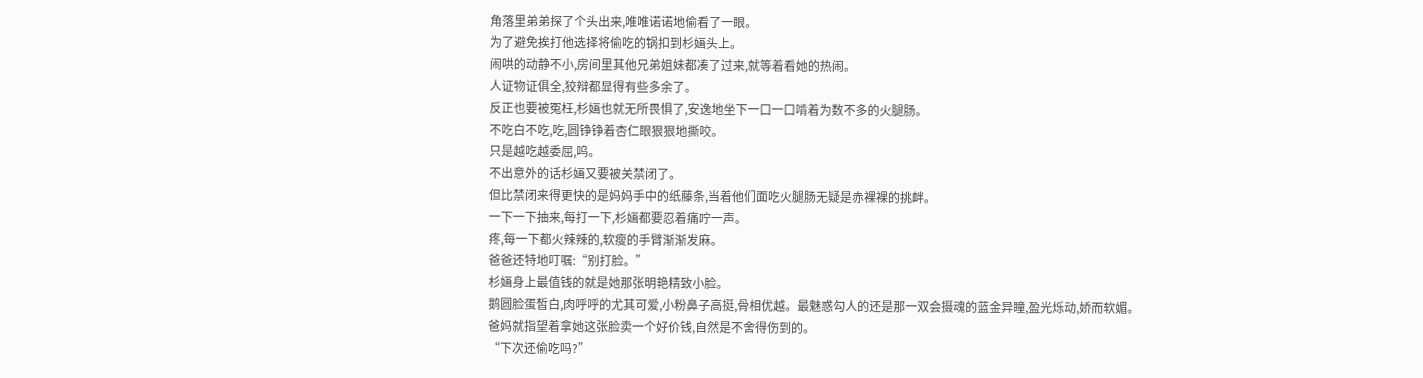角落里弟弟探了个头出来,唯唯诺诺地偷看了一眼。
为了避免挨打他选择将偷吃的锅扣到杉婳头上。
闹哄的动静不小,房间里其他兄弟姐妹都凑了过来,就等着看她的热闹。
人证物证俱全,狡辩都显得有些多余了。
反正也要被冤枉,杉婳也就无所畏惧了,安逸地坐下一口一口啃着为数不多的火腿肠。
不吃白不吃,吃,圆铮铮着杏仁眼狠狠地撕咬。
只是越吃越委屈,呜。
不出意外的话杉婳又要被关禁闭了。
但比禁闭来得更快的是妈妈手中的纸藤条,当着他们面吃火腿肠无疑是赤裸裸的挑衅。
一下一下抽来,每打一下,杉婳都要忍着痛咛一声。
疼,每一下都火辣辣的,软瘦的手臂渐渐发麻。
爸爸还特地叮嘱:“别打脸。”
杉婳身上最值钱的就是她那张明艳精致小脸。
鹅圆脸蛋皙白,肉呼呼的尤其可爱,小粉鼻子高挺,骨相优越。最魅惑勾人的还是那一双会摄魂的蓝金异瞳,盈光烁动,娇而软媚。
爸妈就指望着拿她这张脸卖一个好价钱,自然是不舍得伤到的。
“下次还偷吃吗?”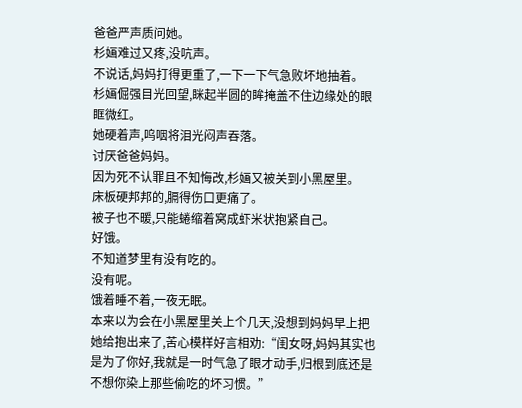爸爸严声质问她。
杉婳难过又疼,没吭声。
不说话,妈妈打得更重了,一下一下气急败坏地抽着。
杉婳倔强目光回望,眯起半圆的眸掩盖不住边缘处的眼眶微红。
她硬着声,呜咽将泪光闷声吞落。
讨厌爸爸妈妈。
因为死不认罪且不知悔改,杉婳又被关到小黑屋里。
床板硬邦邦的,膈得伤口更痛了。
被子也不暖,只能蜷缩着窝成虾米状抱紧自己。
好饿。
不知道梦里有没有吃的。
没有呢。
饿着睡不着,一夜无眠。
本来以为会在小黑屋里关上个几天,没想到妈妈早上把她给抱出来了,苦心模样好言相劝:“闺女呀,妈妈其实也是为了你好,我就是一时气急了眼才动手,归根到底还是不想你染上那些偷吃的坏习惯。”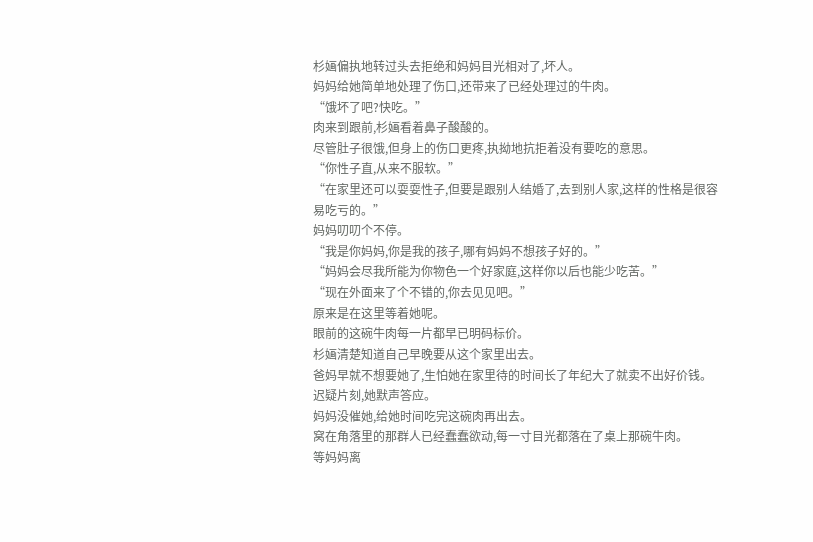杉婳偏执地转过头去拒绝和妈妈目光相对了,坏人。
妈妈给她简单地处理了伤口,还带来了已经处理过的牛肉。
“饿坏了吧?快吃。”
肉来到跟前,杉婳看着鼻子酸酸的。
尽管肚子很饿,但身上的伤口更疼,执拗地抗拒着没有要吃的意思。
“你性子直,从来不服软。”
“在家里还可以耍耍性子,但要是跟别人结婚了,去到别人家,这样的性格是很容易吃亏的。”
妈妈叨叨个不停。
“我是你妈妈,你是我的孩子,哪有妈妈不想孩子好的。”
“妈妈会尽我所能为你物色一个好家庭,这样你以后也能少吃苦。”
“现在外面来了个不错的,你去见见吧。”
原来是在这里等着她呢。
眼前的这碗牛肉每一片都早已明码标价。
杉婳清楚知道自己早晚要从这个家里出去。
爸妈早就不想要她了,生怕她在家里待的时间长了年纪大了就卖不出好价钱。
迟疑片刻,她默声答应。
妈妈没催她,给她时间吃完这碗肉再出去。
窝在角落里的那群人已经蠢蠢欲动,每一寸目光都落在了桌上那碗牛肉。
等妈妈离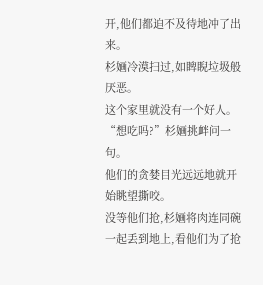开,他们都迫不及待地冲了出来。
杉婳冷漠扫过,如睥睨垃圾般厌恶。
这个家里就没有一个好人。
“想吃吗?”杉婳挑衅问一句。
他们的贪婪目光远远地就开始眺望撕咬。
没等他们抢,杉婳将肉连同碗一起丢到地上,看他们为了抢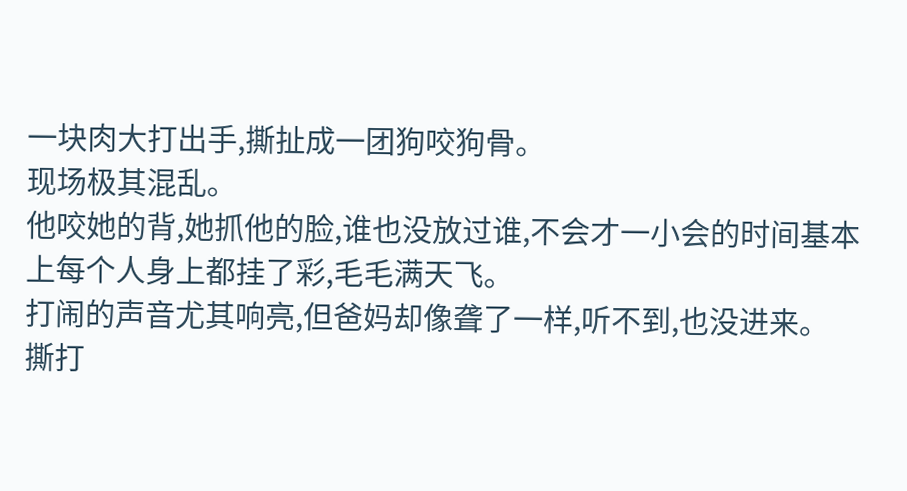一块肉大打出手,撕扯成一团狗咬狗骨。
现场极其混乱。
他咬她的背,她抓他的脸,谁也没放过谁,不会才一小会的时间基本上每个人身上都挂了彩,毛毛满天飞。
打闹的声音尤其响亮,但爸妈却像聋了一样,听不到,也没进来。
撕打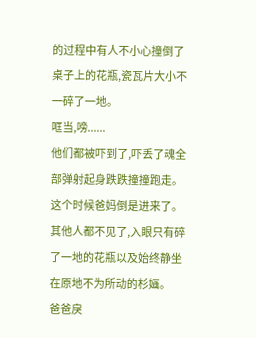的过程中有人不小心撞倒了桌子上的花瓶,瓷瓦片大小不一碎了一地。
哐当,嗙......
他们都被吓到了,吓丢了魂全部弹射起身跌跌撞撞跑走。
这个时候爸妈倒是进来了。
其他人都不见了,入眼只有碎了一地的花瓶以及始终静坐在原地不为所动的杉婳。
爸爸戾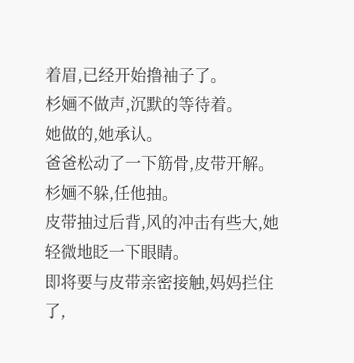着眉,已经开始撸袖子了。
杉婳不做声,沉默的等待着。
她做的,她承认。
爸爸松动了一下筋骨,皮带开解。
杉婳不躲,任他抽。
皮带抽过后背,风的冲击有些大,她轻微地眨一下眼睛。
即将要与皮带亲密接触,妈妈拦住了,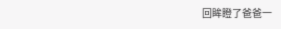回眸瞪了爸爸一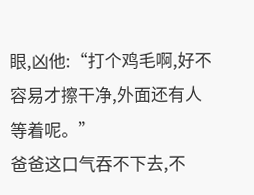眼,凶他:“打个鸡毛啊,好不容易才擦干净,外面还有人等着呢。”
爸爸这口气吞不下去,不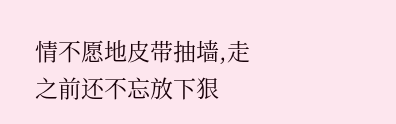情不愿地皮带抽墙,走之前还不忘放下狠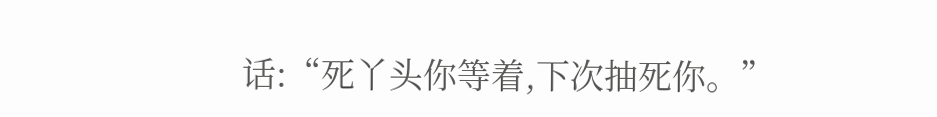话:“死丫头你等着,下次抽死你。”